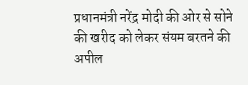प्रधानमंत्री नरेंद्र मोदी की ओर से सोने की खरीद को लेकर संयम बरतने की अपील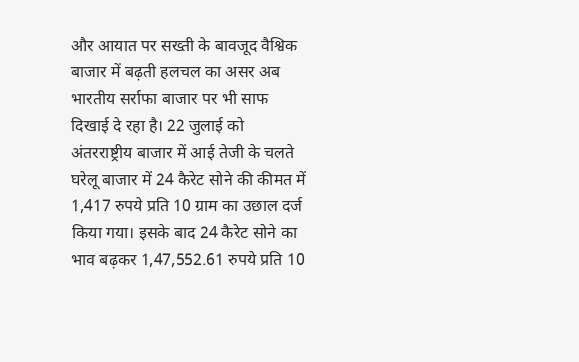और आयात पर सख्ती के बावजूद वैश्विक बाजार में बढ़ती हलचल का असर अब भारतीय सर्राफा बाजार पर भी साफ दिखाई दे रहा है। 22 जुलाई को अंतरराष्ट्रीय बाजार में आई तेजी के चलते घरेलू बाजार में 24 कैरेट सोने की कीमत में 1,417 रुपये प्रति 10 ग्राम का उछाल दर्ज किया गया। इसके बाद 24 कैरेट सोने का भाव बढ़कर 1,47,552.61 रुपये प्रति 10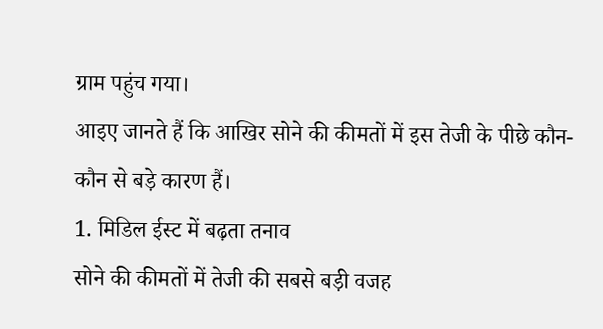ग्राम पहुंच गया।
आइए जानते हैं कि आखिर सोने की कीमतों में इस तेजी के पीछे कौन-कौन से बड़े कारण हैं।
1. मिडिल ईस्ट में बढ़ता तनाव
सोने की कीमतों में तेजी की सबसे बड़ी वजह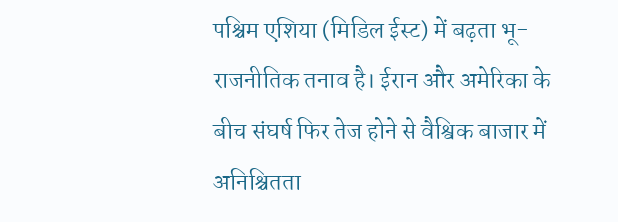पश्चिम एशिया (मिडिल ईस्ट) में बढ़ता भू-राजनीतिक तनाव है। ईरान और अमेरिका के बीच संघर्ष फिर तेज होने से वैश्विक बाजार में अनिश्चितता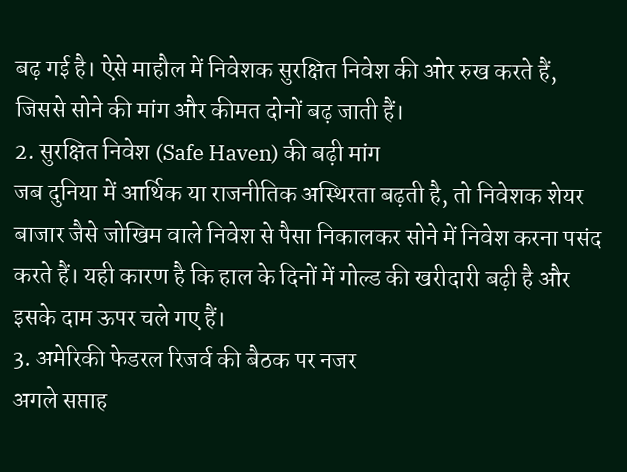बढ़ गई है। ऐसे माहौल में निवेशक सुरक्षित निवेश की ओर रुख करते हैं, जिससे सोने की मांग और कीमत दोनों बढ़ जाती हैं।
2. सुरक्षित निवेश (Safe Haven) की बढ़ी मांग
जब दुनिया में आर्थिक या राजनीतिक अस्थिरता बढ़ती है, तो निवेशक शेयर बाजार जैसे जोखिम वाले निवेश से पैसा निकालकर सोने में निवेश करना पसंद करते हैं। यही कारण है कि हाल के दिनों में गोल्ड की खरीदारी बढ़ी है और इसके दाम ऊपर चले गए हैं।
3. अमेरिकी फेडरल रिजर्व की बैठक पर नजर
अगले सप्ताह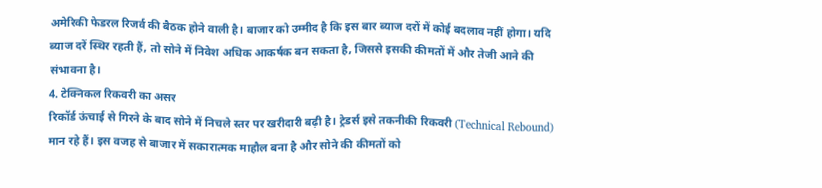अमेरिकी फेडरल रिजर्व की बैठक होने वाली है। बाजार को उम्मीद है कि इस बार ब्याज दरों में कोई बदलाव नहीं होगा। यदि ब्याज दरें स्थिर रहती हैं, तो सोने में निवेश अधिक आकर्षक बन सकता है, जिससे इसकी कीमतों में और तेजी आने की संभावना है।
4. टेक्निकल रिकवरी का असर
रिकॉर्ड ऊंचाई से गिरने के बाद सोने में निचले स्तर पर खरीदारी बढ़ी है। ट्रेडर्स इसे तकनीकी रिकवरी (Technical Rebound) मान रहे हैं। इस वजह से बाजार में सकारात्मक माहौल बना है और सोने की कीमतों को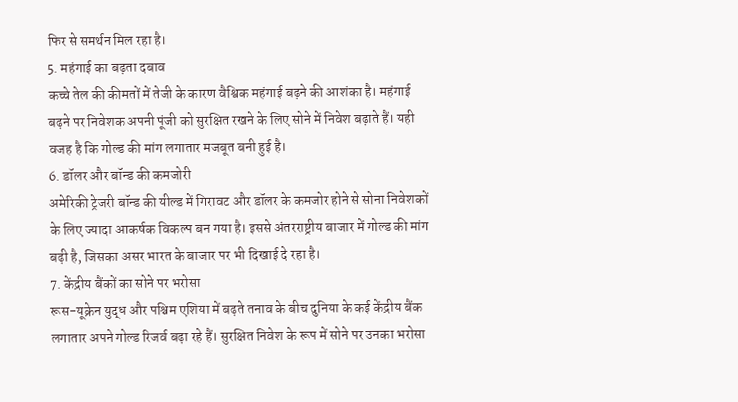फिर से समर्थन मिल रहा है।
5. महंगाई का बढ़ता दबाव
कच्चे तेल की कीमतों में तेजी के कारण वैश्विक महंगाई बढ़ने की आशंका है। महंगाई बढ़ने पर निवेशक अपनी पूंजी को सुरक्षित रखने के लिए सोने में निवेश बढ़ाते हैं। यही वजह है कि गोल्ड की मांग लगातार मजबूत बनी हुई है।
6. डॉलर और बॉन्ड की कमजोरी
अमेरिकी ट्रेजरी बॉन्ड की यील्ड में गिरावट और डॉलर के कमजोर होने से सोना निवेशकों के लिए ज्यादा आकर्षक विकल्प बन गया है। इससे अंतरराष्ट्रीय बाजार में गोल्ड की मांग बढ़ी है, जिसका असर भारत के बाजार पर भी दिखाई दे रहा है।
7. केंद्रीय बैंकों का सोने पर भरोसा
रूस-यूक्रेन युद्ध और पश्चिम एशिया में बढ़ते तनाव के बीच दुनिया के कई केंद्रीय बैंक लगातार अपने गोल्ड रिजर्व बढ़ा रहे हैं। सुरक्षित निवेश के रूप में सोने पर उनका भरोसा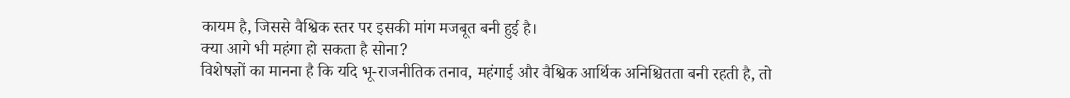कायम है, जिससे वैश्विक स्तर पर इसकी मांग मजबूत बनी हुई है।
क्या आगे भी महंगा हो सकता है सोना?
विशेषज्ञों का मानना है कि यदि भू-राजनीतिक तनाव, महंगाई और वैश्विक आर्थिक अनिश्चितता बनी रहती है, तो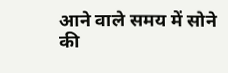आने वाले समय में सोने की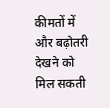कीमतों में और बढ़ोतरी देखने को मिल सकती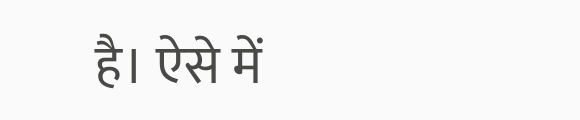है। ऐसे में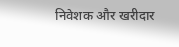निवेशक और खरीदार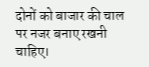दोनों को बाजार की चाल पर नजर बनाए रखनी चाहिए।